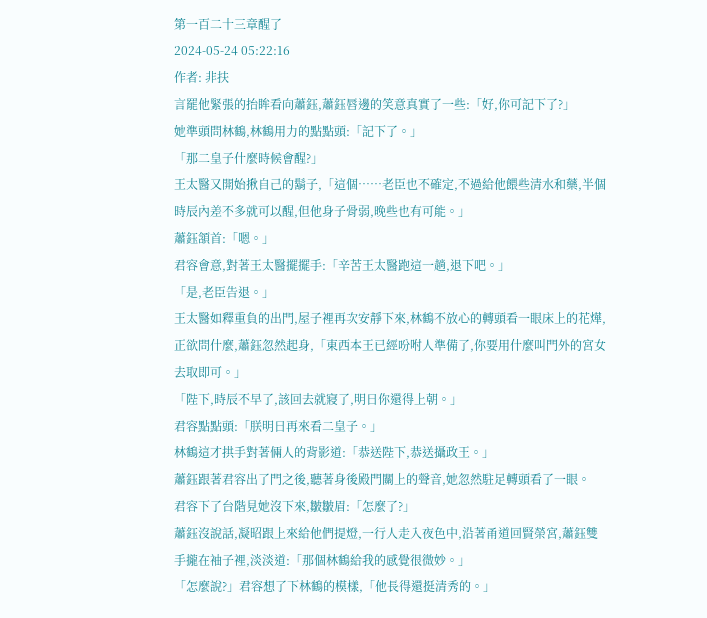第一百二十三章醒了
2024-05-24 05:22:16
作者: 非扶
言罷他緊張的抬眸看向蕭鈺,蕭鈺唇邊的笑意真實了一些:「好,你可記下了?」
她準頭問林鶴,林鶴用力的點點頭:「記下了。」
「那二皇子什麼時候會醒?」
王太醫又開始揪自己的鬍子,「這個……老臣也不確定,不過給他餵些清水和藥,半個時辰內差不多就可以醒,但他身子骨弱,晚些也有可能。」
蕭鈺頷首:「嗯。」
君容會意,對著王太醫擺擺手:「辛苦王太醫跑這一趟,退下吧。」
「是,老臣告退。」
王太醫如釋重負的出門,屋子裡再次安靜下來,林鶴不放心的轉頭看一眼床上的花燁,正欲問什麼,蕭鈺忽然起身,「東西本王已經吩咐人準備了,你要用什麼叫門外的宮女去取即可。」
「陛下,時辰不早了,該回去就寢了,明日你還得上朝。」
君容點點頭:「朕明日再來看二皇子。」
林鶴這才拱手對著倆人的背影道:「恭送陛下,恭送攝政王。」
蕭鈺跟著君容出了門之後,聽著身後殿門關上的聲音,她忽然駐足轉頭看了一眼。
君容下了台階見她沒下來,皺皺眉:「怎麼了?」
蕭鈺沒說話,凝昭跟上來給他們提燈,一行人走入夜色中,沿著甬道回賢榮宮,蕭鈺雙手攏在袖子裡,淡淡道:「那個林鶴給我的感覺很微妙。」
「怎麼說?」君容想了下林鶴的模樣,「他長得還挺清秀的。」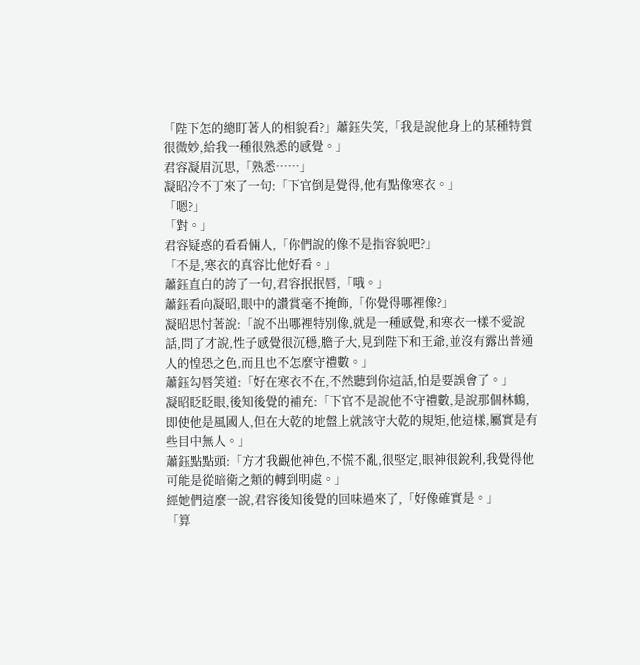「陛下怎的總盯著人的相貌看?」蕭鈺失笑,「我是說他身上的某種特質很微妙,給我一種很熟悉的感覺。」
君容凝眉沉思,「熟悉……」
凝昭冷不丁來了一句:「下官倒是覺得,他有點像寒衣。」
「嗯?」
「對。」
君容疑惑的看看倆人,「你們說的像不是指容貌吧?」
「不是,寒衣的真容比他好看。」
蕭鈺直白的誇了一句,君容抿抿唇,「哦。」
蕭鈺看向凝昭,眼中的讚賞毫不掩飾,「你覺得哪裡像?」
凝昭思忖著說:「說不出哪裡特別像,就是一種感覺,和寒衣一樣不愛說話,問了才說,性子感覺很沉穩,膽子大,見到陛下和王爺,並沒有露出普通人的惶恐之色,而且也不怎麼守禮數。」
蕭鈺勾唇笑道:「好在寒衣不在,不然聽到你這話,怕是要誤會了。」
凝昭眨眨眼,後知後覺的補充:「下官不是說他不守禮數,是說那個林鶴,即使他是風國人,但在大乾的地盤上就該守大乾的規矩,他這樣,屬實是有些目中無人。」
蕭鈺點點頭:「方才我觀他神色,不慌不亂,很堅定,眼神很銳利,我覺得他可能是從暗衛之類的轉到明處。」
經她們這麼一說,君容後知後覺的回味過來了,「好像確實是。」
「算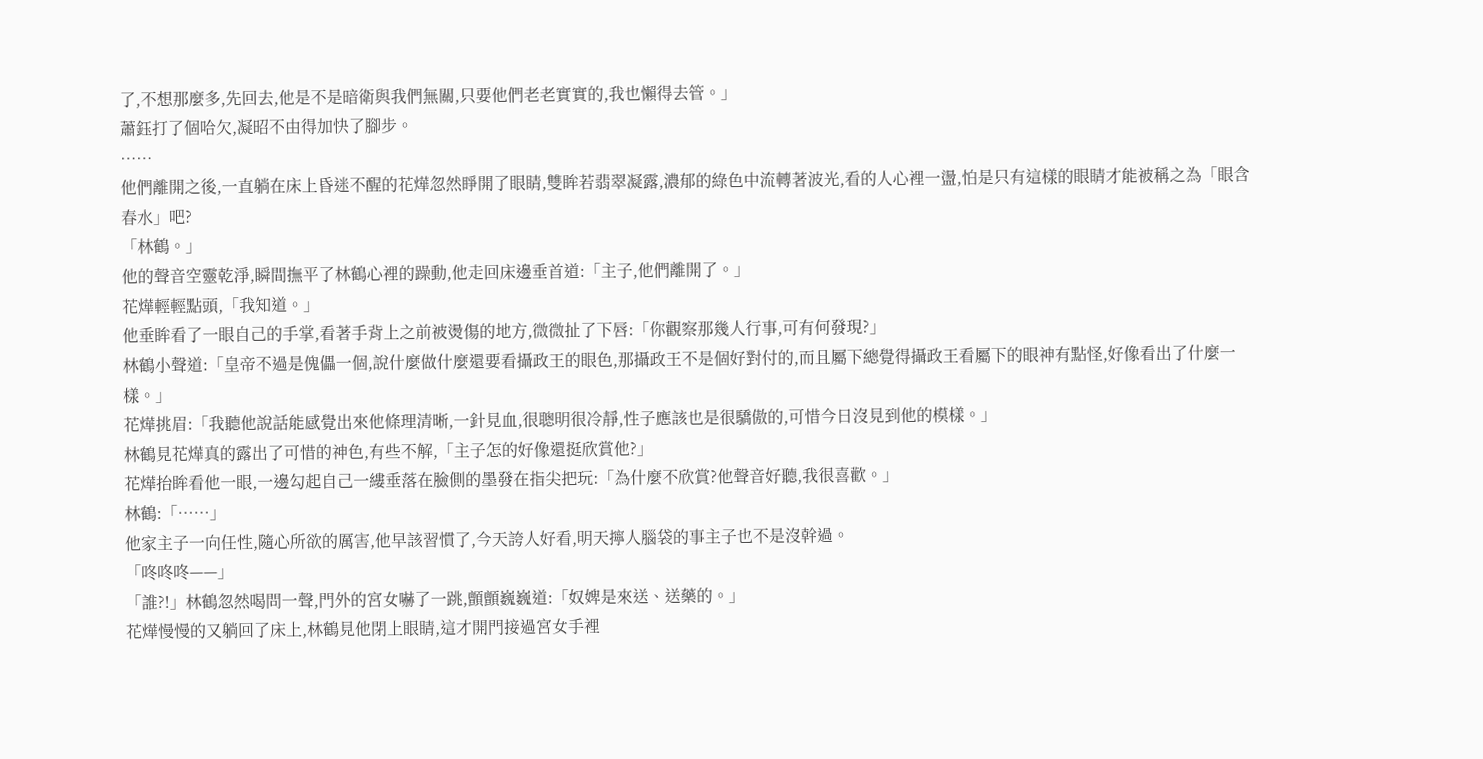了,不想那麼多,先回去,他是不是暗衛與我們無關,只要他們老老實實的,我也懶得去管。」
蕭鈺打了個哈欠,凝昭不由得加快了腳步。
……
他們離開之後,一直躺在床上昏迷不醒的花燁忽然睜開了眼睛,雙眸若翡翠凝露,濃郁的綠色中流轉著波光,看的人心裡一盪,怕是只有這樣的眼睛才能被稱之為「眼含春水」吧?
「林鶴。」
他的聲音空靈乾淨,瞬間撫平了林鶴心裡的躁動,他走回床邊垂首道:「主子,他們離開了。」
花燁輕輕點頭,「我知道。」
他垂眸看了一眼自己的手掌,看著手背上之前被燙傷的地方,微微扯了下唇:「你觀察那幾人行事,可有何發現?」
林鶴小聲道:「皇帝不過是傀儡一個,說什麼做什麼還要看攝政王的眼色,那攝政王不是個好對付的,而且屬下總覺得攝政王看屬下的眼神有點怪,好像看出了什麼一樣。」
花燁挑眉:「我聽他說話能感覺出來他條理清晰,一針見血,很聰明很冷靜,性子應該也是很驕傲的,可惜今日沒見到他的模樣。」
林鶴見花燁真的露出了可惜的神色,有些不解,「主子怎的好像還挺欣賞他?」
花燁抬眸看他一眼,一邊勾起自己一縷垂落在臉側的墨發在指尖把玩:「為什麼不欣賞?他聲音好聽,我很喜歡。」
林鶴:「……」
他家主子一向任性,隨心所欲的厲害,他早該習慣了,今天誇人好看,明天擰人腦袋的事主子也不是沒幹過。
「咚咚咚——」
「誰?!」林鶴忽然喝問一聲,門外的宮女嚇了一跳,顫顫巍巍道:「奴婢是來送、送藥的。」
花燁慢慢的又躺回了床上,林鶴見他閉上眼睛,這才開門接過宮女手裡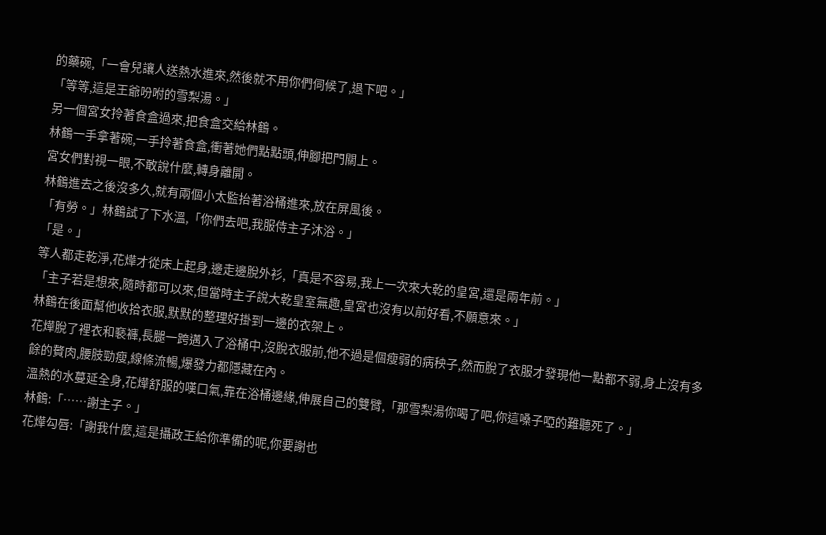的藥碗,「一會兒讓人送熱水進來,然後就不用你們伺候了,退下吧。」
「等等,這是王爺吩咐的雪梨湯。」
另一個宮女拎著食盒過來,把食盒交給林鶴。
林鶴一手拿著碗,一手拎著食盒,衝著她們點點頭,伸腳把門關上。
宮女們對視一眼,不敢說什麼,轉身離開。
林鶴進去之後沒多久,就有兩個小太監抬著浴桶進來,放在屏風後。
「有勞。」林鶴試了下水溫,「你們去吧,我服侍主子沐浴。」
「是。」
等人都走乾淨,花燁才從床上起身,邊走邊脫外衫,「真是不容易,我上一次來大乾的皇宮,還是兩年前。」
「主子若是想來,隨時都可以來,但當時主子說大乾皇室無趣,皇宮也沒有以前好看,不願意來。」
林鶴在後面幫他收拾衣服,默默的整理好掛到一邊的衣架上。
花燁脫了裡衣和褻褲,長腿一跨邁入了浴桶中,沒脫衣服前,他不過是個瘦弱的病秧子,然而脫了衣服才發現他一點都不弱,身上沒有多餘的贅肉,腰肢勁瘦,線條流暢,爆發力都隱藏在內。
溫熱的水蔓延全身,花燁舒服的嘆口氣,靠在浴桶邊緣,伸展自己的雙臂,「那雪梨湯你喝了吧,你這嗓子啞的難聽死了。」
林鶴:「……謝主子。」
花燁勾唇:「謝我什麼,這是攝政王給你準備的呢,你要謝也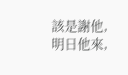該是謝他,明日他來,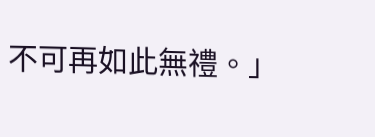不可再如此無禮。」